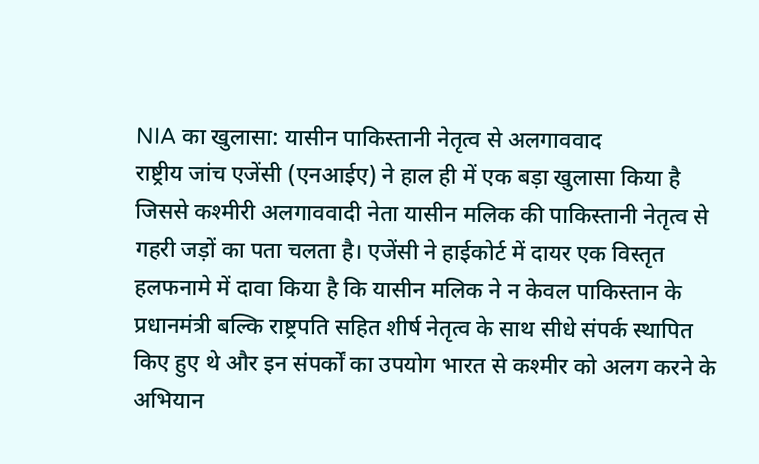NIA का खुलासा: यासीन पाकिस्तानी नेतृत्व से अलगाववाद
राष्ट्रीय जांच एजेंसी (एनआईए) ने हाल ही में एक बड़ा खुलासा किया है जिससे कश्मीरी अलगाववादी नेता यासीन मलिक की पाकिस्तानी नेतृत्व से गहरी जड़ों का पता चलता है। एजेंसी ने हाईकोर्ट में दायर एक विस्तृत हलफनामे में दावा किया है कि यासीन मलिक ने न केवल पाकिस्तान के प्रधानमंत्री बल्कि राष्ट्रपति सहित शीर्ष नेतृत्व के साथ सीधे संपर्क स्थापित किए हुए थे और इन संपर्कों का उपयोग भारत से कश्मीर को अलग करने के अभियान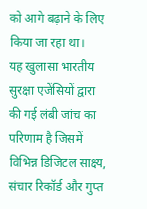को आगे बढ़ाने के लिए किया जा रहा था।
यह खुलासा भारतीय सुरक्षा एजेंसियों द्वारा की गई लंबी जांच का परिणाम है जिसमें विभिन्न डिजिटल साक्ष्य, संचार रिकॉर्ड और गुप्त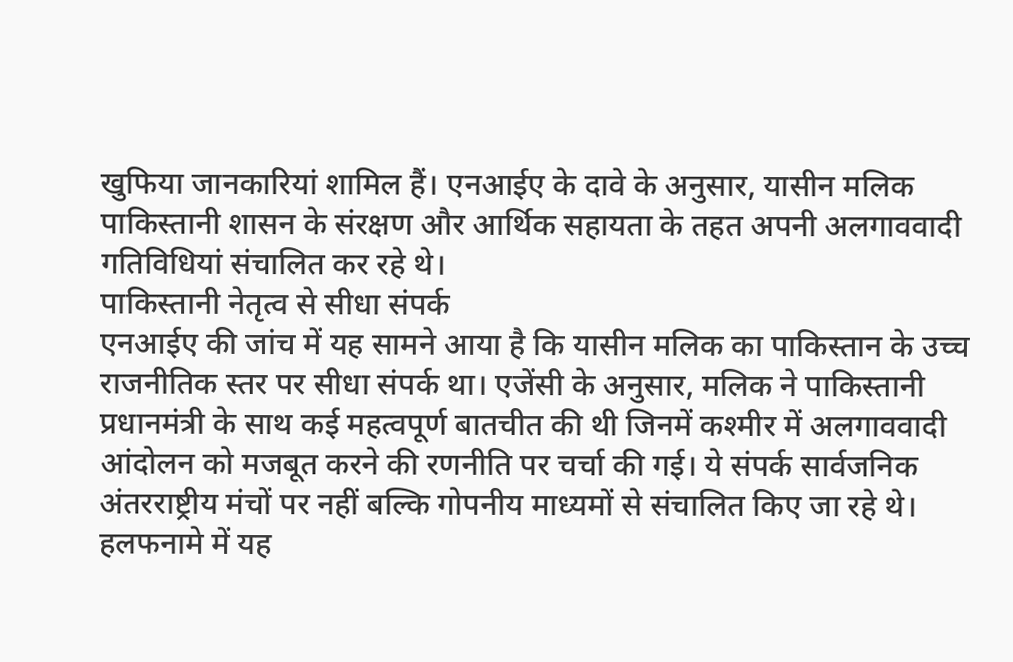खुफिया जानकारियां शामिल हैं। एनआईए के दावे के अनुसार, यासीन मलिक पाकिस्तानी शासन के संरक्षण और आर्थिक सहायता के तहत अपनी अलगाववादी गतिविधियां संचालित कर रहे थे।
पाकिस्तानी नेतृत्व से सीधा संपर्क
एनआईए की जांच में यह सामने आया है कि यासीन मलिक का पाकिस्तान के उच्च राजनीतिक स्तर पर सीधा संपर्क था। एजेंसी के अनुसार, मलिक ने पाकिस्तानी प्रधानमंत्री के साथ कई महत्वपूर्ण बातचीत की थी जिनमें कश्मीर में अलगाववादी आंदोलन को मजबूत करने की रणनीति पर चर्चा की गई। ये संपर्क सार्वजनिक अंतरराष्ट्रीय मंचों पर नहीं बल्कि गोपनीय माध्यमों से संचालित किए जा रहे थे।
हलफनामे में यह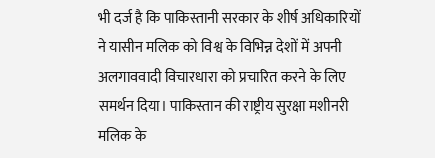भी दर्ज है कि पाकिस्तानी सरकार के शीर्ष अधिकारियों ने यासीन मलिक को विश्व के विभिन्न देशों में अपनी अलगाववादी विचारधारा को प्रचारित करने के लिए समर्थन दिया। पाकिस्तान की राष्ट्रीय सुरक्षा मशीनरी मलिक के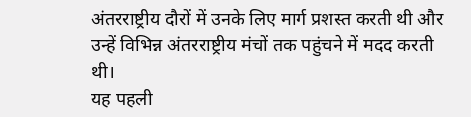अंतरराष्ट्रीय दौरों में उनके लिए मार्ग प्रशस्त करती थी और उन्हें विभिन्न अंतरराष्ट्रीय मंचों तक पहुंचने में मदद करती थी।
यह पहली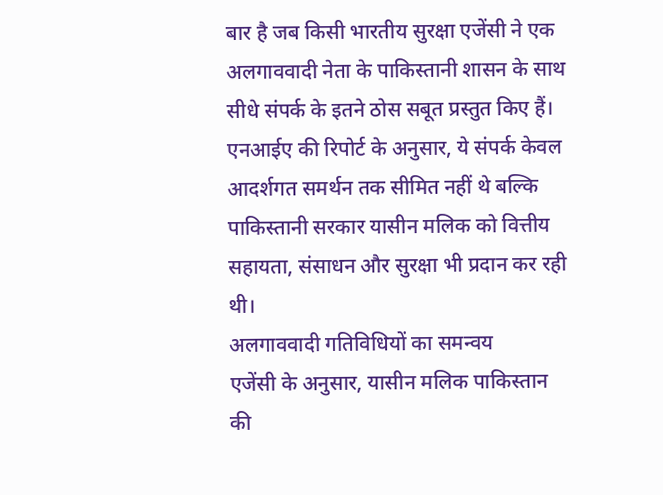बार है जब किसी भारतीय सुरक्षा एजेंसी ने एक अलगाववादी नेता के पाकिस्तानी शासन के साथ सीधे संपर्क के इतने ठोस सबूत प्रस्तुत किए हैं। एनआईए की रिपोर्ट के अनुसार, ये संपर्क केवल आदर्शगत समर्थन तक सीमित नहीं थे बल्कि पाकिस्तानी सरकार यासीन मलिक को वित्तीय सहायता, संसाधन और सुरक्षा भी प्रदान कर रही थी।
अलगाववादी गतिविधियों का समन्वय
एजेंसी के अनुसार, यासीन मलिक पाकिस्तान की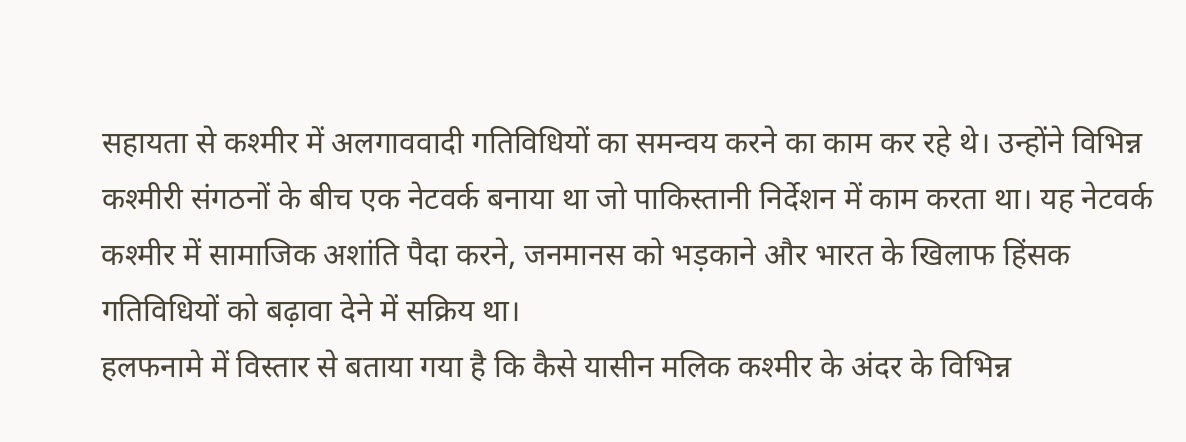सहायता से कश्मीर में अलगाववादी गतिविधियों का समन्वय करने का काम कर रहे थे। उन्होंने विभिन्न कश्मीरी संगठनों के बीच एक नेटवर्क बनाया था जो पाकिस्तानी निर्देशन में काम करता था। यह नेटवर्क कश्मीर में सामाजिक अशांति पैदा करने, जनमानस को भड़काने और भारत के खिलाफ हिंसक गतिविधियों को बढ़ावा देने में सक्रिय था।
हलफनामे में विस्तार से बताया गया है कि कैसे यासीन मलिक कश्मीर के अंदर के विभिन्न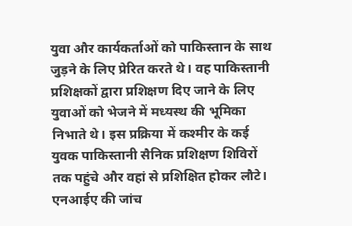युवा और कार्यकर्ताओं को पाकिस्तान के साथ जुड़ने के लिए प्रेरित करते थे। वह पाकिस्तानी प्रशिक्षकों द्वारा प्रशिक्षण दिए जाने के लिए युवाओं को भेजने में मध्यस्थ की भूमिका निभाते थे। इस प्रक्रिया में कश्मीर के कई युवक पाकिस्तानी सैनिक प्रशिक्षण शिविरों तक पहुंचे और वहां से प्रशिक्षित होकर लौटे।
एनआईए की जांच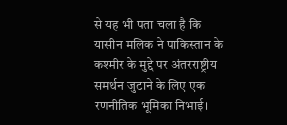से यह भी पता चला है कि यासीन मलिक ने पाकिस्तान के कश्मीर के मुद्दे पर अंतरराष्ट्रीय समर्थन जुटाने के लिए एक रणनीतिक भूमिका निभाई।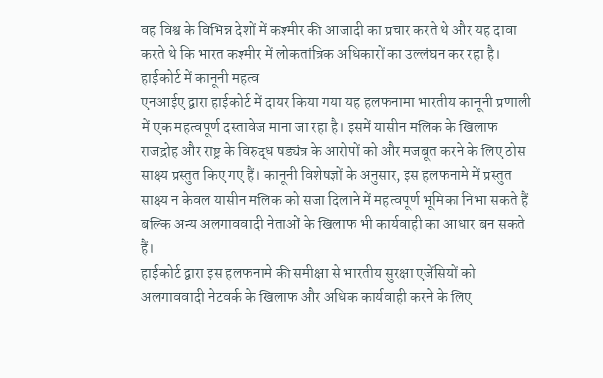वह विश्व के विभिन्न देशों में कश्मीर की आजादी का प्रचार करते थे और यह दावा करते थे कि भारत कश्मीर में लोकतांत्रिक अधिकारों का उल्लंघन कर रहा है।
हाईकोर्ट में कानूनी महत्व
एनआईए द्वारा हाईकोर्ट में दायर किया गया यह हलफनामा भारतीय कानूनी प्रणाली में एक महत्वपूर्ण दस्तावेज माना जा रहा है। इसमें यासीन मलिक के खिलाफ राजद्रोह और राष्ट्र के विरुद्ध षड्यंत्र के आरोपों को और मजबूत करने के लिए ठोस साक्ष्य प्रस्तुत किए गए हैं। कानूनी विशेषज्ञों के अनुसार, इस हलफनामे में प्रस्तुत साक्ष्य न केवल यासीन मलिक को सजा दिलाने में महत्वपूर्ण भूमिका निभा सकते हैं बल्कि अन्य अलगाववादी नेताओं के खिलाफ भी कार्यवाही का आधार बन सकते हैं।
हाईकोर्ट द्वारा इस हलफनामे की समीक्षा से भारतीय सुरक्षा एजेंसियों को अलगाववादी नेटवर्क के खिलाफ और अधिक कार्यवाही करने के लिए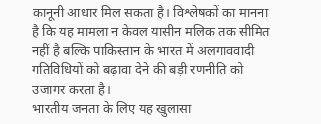कानूनी आधार मिल सकता है। विश्लेषकों का मानना है कि यह मामला न केवल यासीन मलिक तक सीमित नहीं है बल्कि पाकिस्तान के भारत में अलगाववादी गतिविधियों को बढ़ावा देने की बड़ी रणनीति को उजागर करता है।
भारतीय जनता के लिए यह खुलासा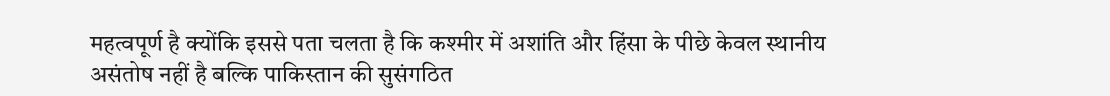महत्वपूर्ण है क्योंकि इससे पता चलता है कि कश्मीर में अशांति और हिंसा के पीछे केवल स्थानीय असंतोष नहीं है बल्कि पाकिस्तान की सुसंगठित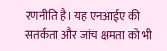रणनीति है। यह एनआईए की सतर्कता और जांच क्षमता को भी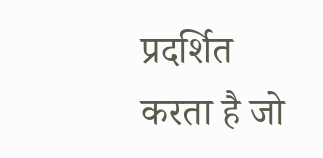प्रदर्शित करता है जो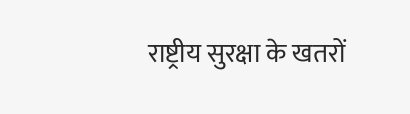राष्ट्रीय सुरक्षा के खतरों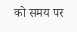को समय पर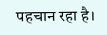पहचान रहा है।